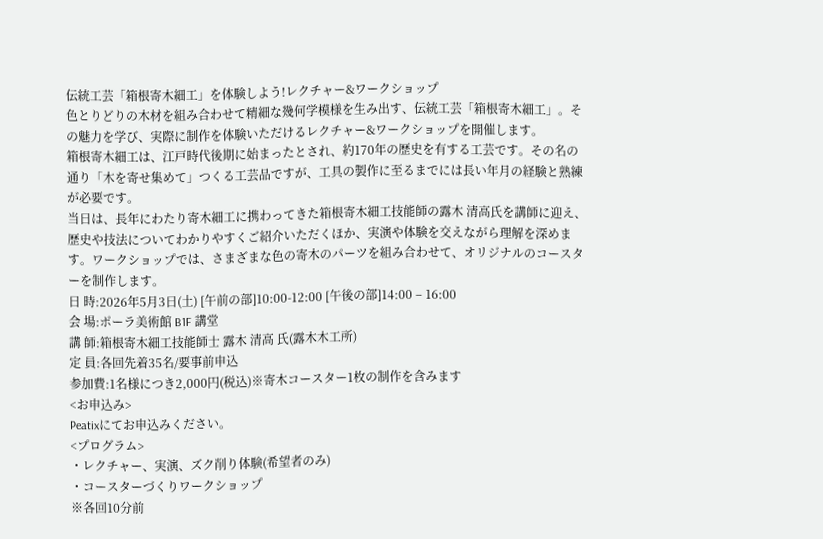伝統工芸「箱根寄木細工」を体験しよう!レクチャー&ワークショップ
色とりどりの木材を組み合わせて精細な幾何学模様を生み出す、伝統工芸「箱根寄木細工」。その魅力を学び、実際に制作を体験いただけるレクチャー&ワークショップを開催します。
箱根寄木細工は、江戸時代後期に始まったとされ、約170年の歴史を有する工芸です。その名の通り「木を寄せ集めて」つくる工芸品ですが、工具の製作に至るまでには長い年月の経験と熟練が必要です。
当日は、長年にわたり寄木細工に携わってきた箱根寄木細工技能師の露木 清高氏を講師に迎え、歴史や技法についてわかりやすくご紹介いただくほか、実演や体験を交えながら理解を深めます。ワークショップでは、さまざまな色の寄木のパーツを組み合わせて、オリジナルのコースターを制作します。
日 時:2026年5月3日(土) [午前の部]10:00-12:00 [午後の部]14:00 – 16:00
会 場:ポーラ美術館 B1F 講堂
講 師:箱根寄木細工技能師士 露木 清高 氏(露木木工所)
定 員:各回先着35名/要事前申込
参加費:1名様につき2,000円(税込)※寄木コースター1枚の制作を含みます
<お申込み>
Peatixにてお申込みください。
<プログラム>
・レクチャー、実演、ズク削り体験(希望者のみ)
・コースターづくりワークショップ
※各回10分前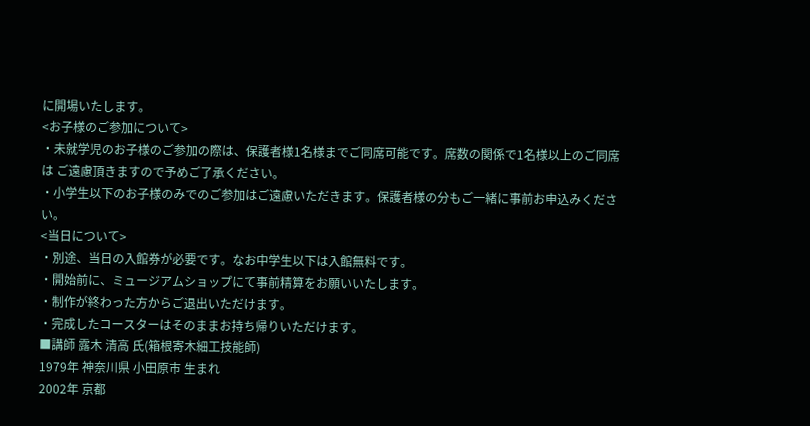に開場いたします。
<お子様のご参加について>
・未就学児のお子様のご参加の際は、保護者様1名様までご同席可能です。席数の関係で1名様以上のご同席は ご遠慮頂きますので予めご了承ください。
・小学生以下のお子様のみでのご参加はご遠慮いただきます。保護者様の分もご一緒に事前お申込みください。
<当日について>
・別途、当日の入館券が必要です。なお中学生以下は入館無料です。
・開始前に、ミュージアムショップにて事前精算をお願いいたします。
・制作が終わった方からご退出いただけます。
・完成したコースターはそのままお持ち帰りいただけます。
■講師 露木 清高 氏(箱根寄木細工技能師)
1979年 神奈川県 小田原市 生まれ
2002年 京都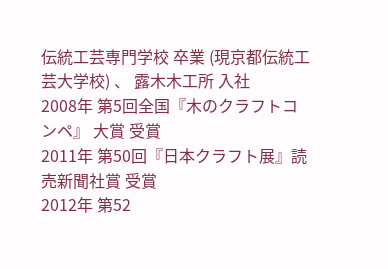伝統工芸専門学校 卒業 (現京都伝統工芸大学校) 、 露木木工所 入社
2008年 第5回全国『木のクラフトコンペ』 大賞 受賞
2011年 第50回『日本クラフト展』読売新聞社賞 受賞
2012年 第52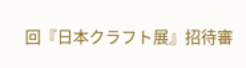回『日本クラフト展』招待審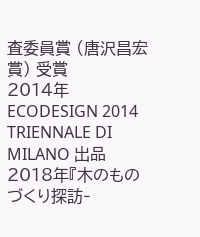査委員賞 (唐沢昌宏賞) 受賞
2014年 ECODESIGN 2014 TRIENNALE DI MILANO 出品
2018年『木のものづくり探訪‐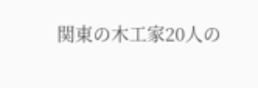関東の木工家20人の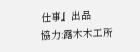仕事』出品
協力:露木木工所